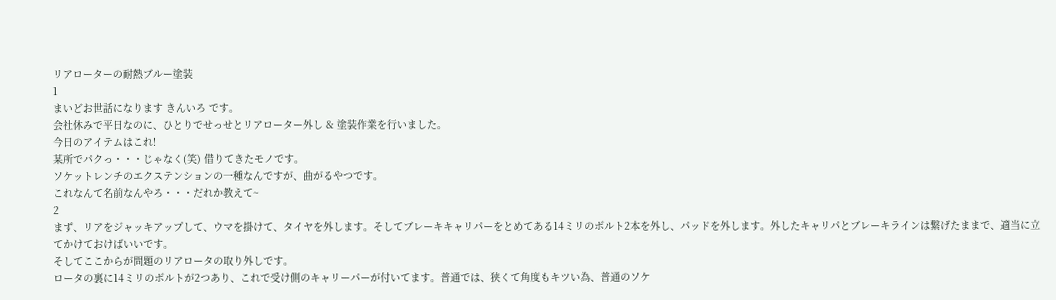リアローターの耐熱ブルー塗装
1
まいどお世話になります きんいろ です。
会社休みで平日なのに、ひとりでせっせとリアローター外し & 塗装作業を行いました。
今日のアイテムはこれ!
某所でパクっ・・・じゃなく(笑) 借りてきたモノです。
ソケットレンチのエクステンションの一種なんですが、曲がるやつです。
これなんて名前なんやろ・・・だれか教えて~
2
まず、リアをジャッキアップして、ウマを掛けて、タイヤを外します。そしてブレーキキャリパーをとめてある14ミリのボルト2本を外し、パッドを外します。外したキャリパとブレーキラインは繋げたままで、適当に立てかけておけばいいです。
そしてここからが問題のリアロータの取り外しです。
ロータの裏に14ミリのボルトが2つあり、これで受け側のキャリーパーが付いてます。普通では、狭くて角度もキツい為、普通のソケ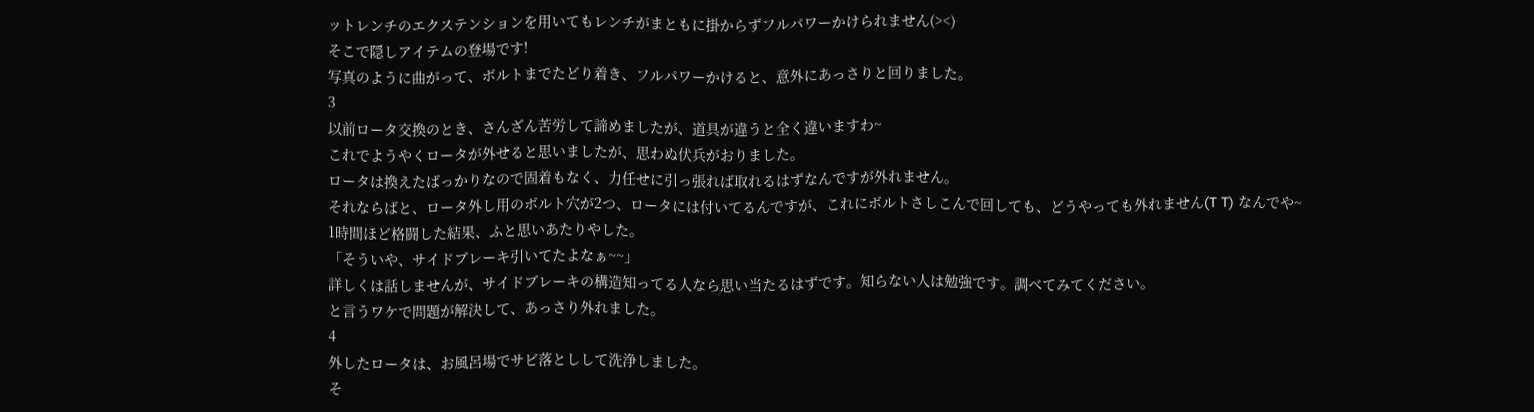ットレンチのエクステンションを用いてもレンチがまともに掛からずフルパワーかけられません(><)
そこで隠しアイテムの登場です!
写真のように曲がって、ボルトまでたどり着き、フルパワーかけると、意外にあっさりと回りました。
3
以前ロータ交換のとき、さんざん苦労して諦めましたが、道具が違うと全く違いますわ~
これでようやくロータが外せると思いましたが、思わぬ伏兵がおりました。
ロータは換えたばっかりなので固着もなく、力任せに引っ張れば取れるはずなんですが外れません。
それならばと、ロータ外し用のボルト穴が2つ、ロータには付いてるんですが、これにボルトさしこんで回しても、どうやっても外れません(T T) なんでや~
1時間ほど格闘した結果、ふと思いあたりやした。
「そういや、サイドブレーキ引いてたよなぁ~~」
詳しくは話しませんが、サイドブレーキの構造知ってる人なら思い当たるはずです。知らない人は勉強です。調べてみてください。
と言うワケで問題が解決して、あっさり外れました。
4
外したロータは、お風呂場でサビ落としして洗浄しました。
そ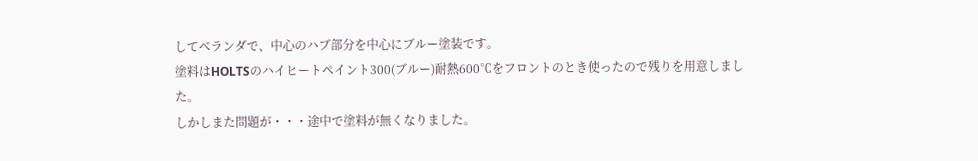してベランダで、中心のハブ部分を中心にブルー塗装です。
塗料はHOLTSのハイヒートペイント300(ブルー)耐熱600℃をフロントのとき使ったので残りを用意しました。
しかしまた問題が・・・途中で塗料が無くなりました。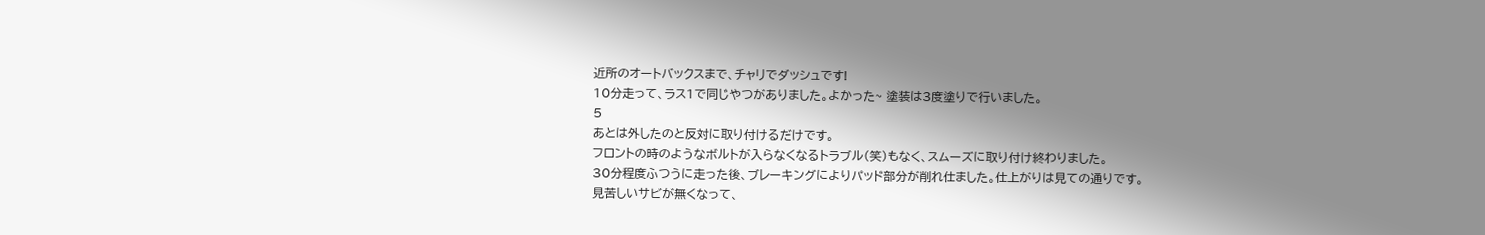近所のオートバックスまで、チャリでダッシュです!
10分走って、ラス1で同じやつがありました。よかった~ 塗装は3度塗りで行いました。
5
あとは外したのと反対に取り付けるだけです。
フロントの時のようなボルトが入らなくなるトラブル(笑)もなく、スムーズに取り付け終わりました。
30分程度ふつうに走った後、ブレーキングによりパッド部分が削れ仕ました。仕上がりは見ての通りです。
見苦しいサビが無くなって、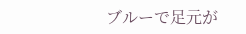ブルーで足元が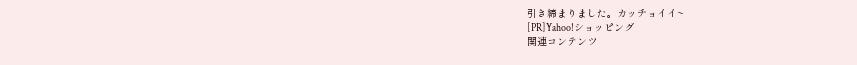引き締まりました。カッチョイイ~
[PR]Yahoo!ショッピング
関連コンテンツ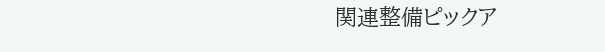関連整備ピックア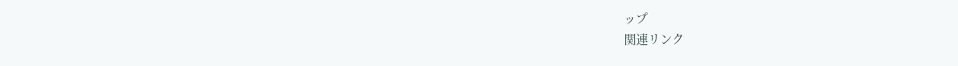ップ
関連リンク